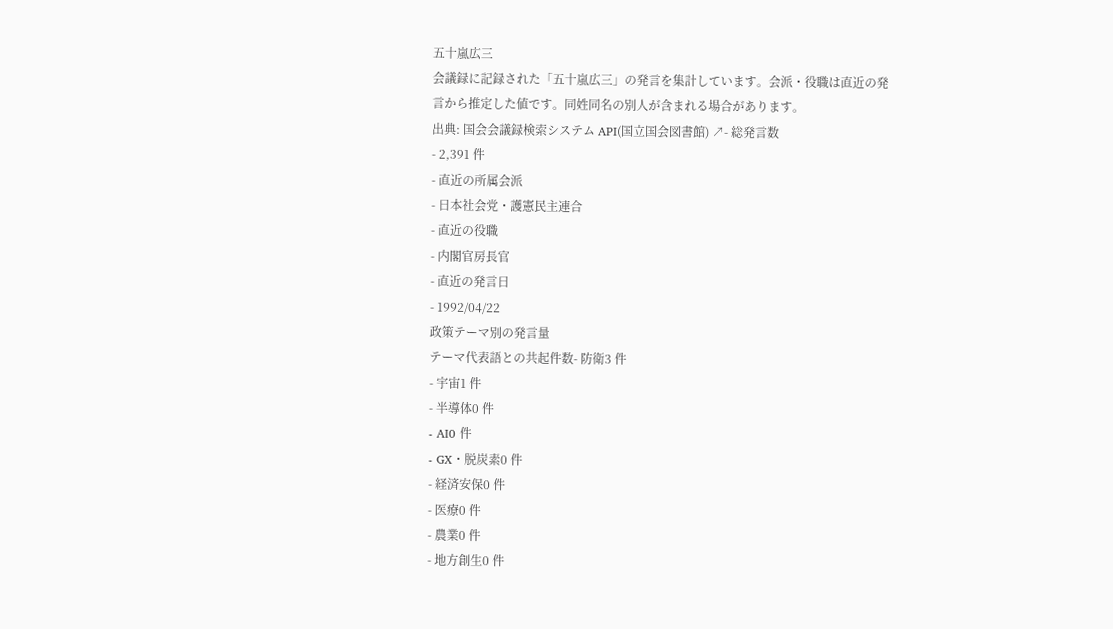五十嵐広三
会議録に記録された「五十嵐広三」の発言を集計しています。会派・役職は直近の発言から推定した値です。同姓同名の別人が含まれる場合があります。
出典: 国会会議録検索システム API(国立国会図書館) ↗- 総発言数
- 2,391 件
- 直近の所属会派
- 日本社会党・護憲民主連合
- 直近の役職
- 内閣官房長官
- 直近の発言日
- 1992/04/22
政策テーマ別の発言量
テーマ代表語との共起件数- 防衛3 件
- 宇宙1 件
- 半導体0 件
- AI0 件
- GX・脱炭素0 件
- 経済安保0 件
- 医療0 件
- 農業0 件
- 地方創生0 件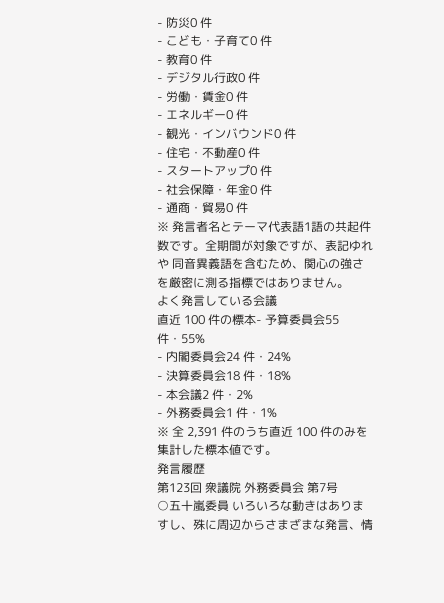- 防災0 件
- こども・子育て0 件
- 教育0 件
- デジタル行政0 件
- 労働・賃金0 件
- エネルギー0 件
- 観光・インバウンド0 件
- 住宅・不動産0 件
- スタートアップ0 件
- 社会保障・年金0 件
- 通商・貿易0 件
※ 発言者名とテーマ代表語1語の共起件数です。全期間が対象ですが、表記ゆれや 同音異義語を含むため、関心の強さを厳密に測る指標ではありません。
よく発言している会議
直近 100 件の標本- 予算委員会55 件・55%
- 内閣委員会24 件・24%
- 決算委員会18 件・18%
- 本会議2 件・2%
- 外務委員会1 件・1%
※ 全 2,391 件のうち直近 100 件のみを集計した標本値です。
発言履歴
第123回 衆議院 外務委員会 第7号
○五十嵐委員 いろいろな動きはありますし、殊に周辺からさまざまな発言、情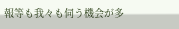報等も我々も伺う機会が多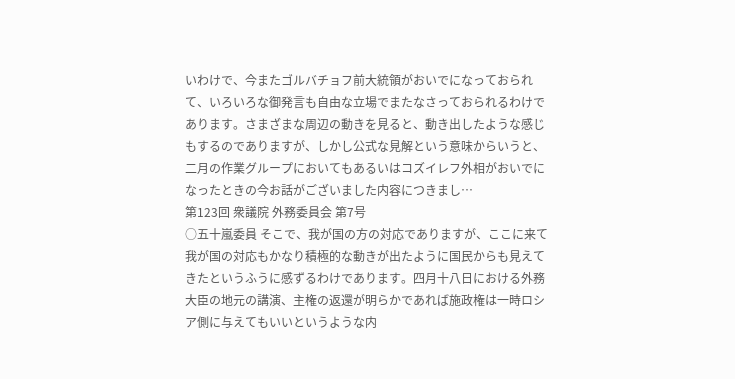いわけで、今またゴルバチョフ前大統領がおいでになっておられて、いろいろな御発言も自由な立場でまたなさっておられるわけであります。さまざまな周辺の動きを見ると、動き出したような感じもするのでありますが、しかし公式な見解という意味からいうと、二月の作業グループにおいてもあるいはコズイレフ外相がおいでになったときの今お話がございました内容につきまし…
第123回 衆議院 外務委員会 第7号
○五十嵐委員 そこで、我が国の方の対応でありますが、ここに来て我が国の対応もかなり積極的な動きが出たように国民からも見えてきたというふうに感ずるわけであります。四月十八日における外務大臣の地元の講演、主権の返還が明らかであれば施政権は一時ロシア側に与えてもいいというような内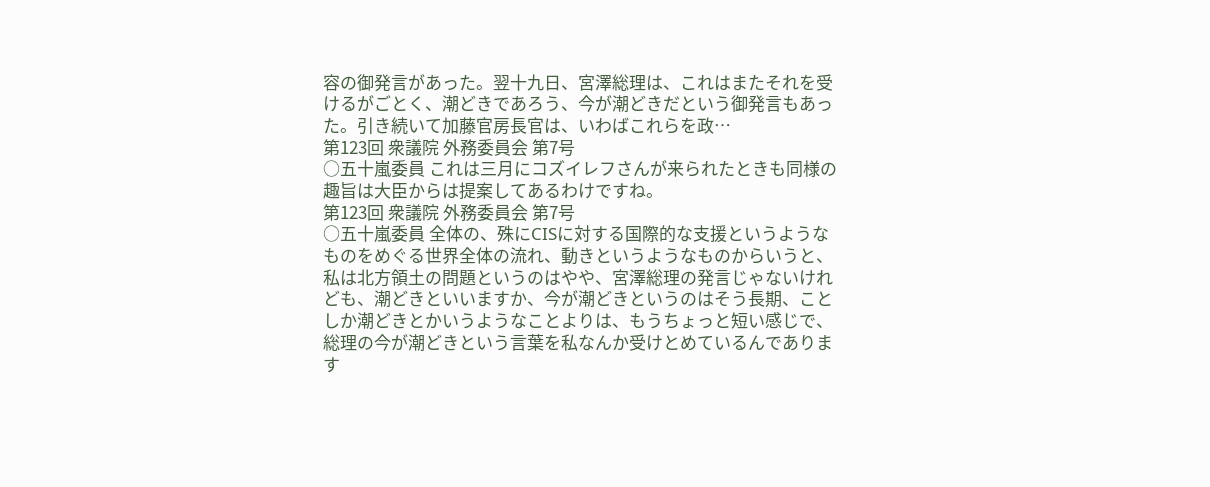容の御発言があった。翌十九日、宮澤総理は、これはまたそれを受けるがごとく、潮どきであろう、今が潮どきだという御発言もあった。引き続いて加藤官房長官は、いわばこれらを政…
第123回 衆議院 外務委員会 第7号
○五十嵐委員 これは三月にコズイレフさんが来られたときも同様の趣旨は大臣からは提案してあるわけですね。
第123回 衆議院 外務委員会 第7号
○五十嵐委員 全体の、殊にCISに対する国際的な支援というようなものをめぐる世界全体の流れ、動きというようなものからいうと、私は北方領土の問題というのはやや、宮澤総理の発言じゃないけれども、潮どきといいますか、今が潮どきというのはそう長期、ことしか潮どきとかいうようなことよりは、もうちょっと短い感じで、総理の今が潮どきという言葉を私なんか受けとめているんであります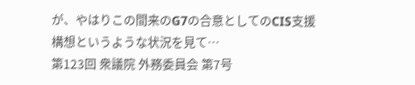が、やはりこの間来のG7の合意としてのCIS支援構想というような状況を見て…
第123回 衆議院 外務委員会 第7号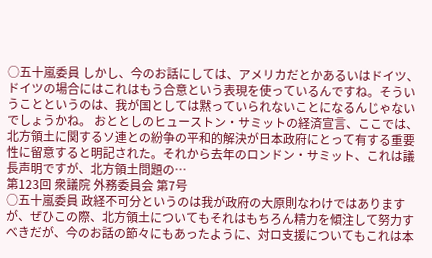○五十嵐委員 しかし、今のお話にしては、アメリカだとかあるいはドイツ、ドイツの場合にはこれはもう合意という表現を使っているんですね。そういうことというのは、我が国としては黙っていられないことになるんじゃないでしょうかね。 おととしのヒューストン・サミットの経済宣言、ここでは、北方領土に関するソ連との紛争の平和的解決が日本政府にとって有する重要性に留意すると明記された。それから去年のロンドン・サミット、これは議長声明ですが、北方領土問題の…
第123回 衆議院 外務委員会 第7号
○五十嵐委員 政経不可分というのは我が政府の大原則なわけではありますが、ぜひこの際、北方領土についてもそれはもちろん精力を傾注して努力すべきだが、今のお話の節々にもあったように、対ロ支援についてもこれは本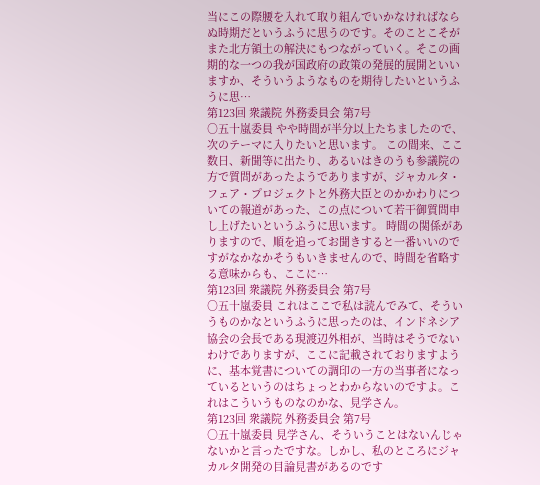当にこの際腰を入れて取り組んでいかなければならぬ時期だというふうに思うのです。そのことこそがまた北方領土の解決にもつながっていく。そこの画期的な一つの我が国政府の政策の発展的展開といいますか、そういうようなものを期待したいというふうに思…
第123回 衆議院 外務委員会 第7号
○五十嵐委員 やや時間が半分以上たちましたので、次のテーマに入りたいと思います。 この間来、ここ数日、新聞等に出たり、あるいはきのうも参議院の方で質問があったようでありますが、ジャカルタ・フェア・プロジェクトと外務大臣とのかかわりについての報道があった、この点について若干御質問申し上げたいというふうに思います。 時間の関係がありますので、順を追ってお聞きすると一番いいのですがなかなかそうもいきませんので、時間を省略する意味からも、ここに…
第123回 衆議院 外務委員会 第7号
○五十嵐委員 これはここで私は読んでみて、そういうものかなというふうに思ったのは、インドネシア協会の会長である現渡辺外相が、当時はそうでないわけでありますが、ここに記載されておりますように、基本覚書についての調印の一方の当事者になっているというのはちょっとわからないのですよ。これはこういうものなのかな、見学さん。
第123回 衆議院 外務委員会 第7号
○五十嵐委員 見学さん、そういうことはないんじゃないかと言ったですな。しかし、私のところにジャカルタ開発の目論見書があるのです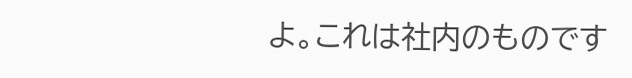よ。これは社内のものです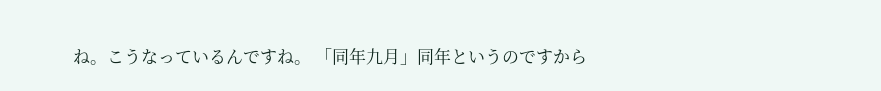ね。こうなっているんですね。 「同年九月」同年というのですから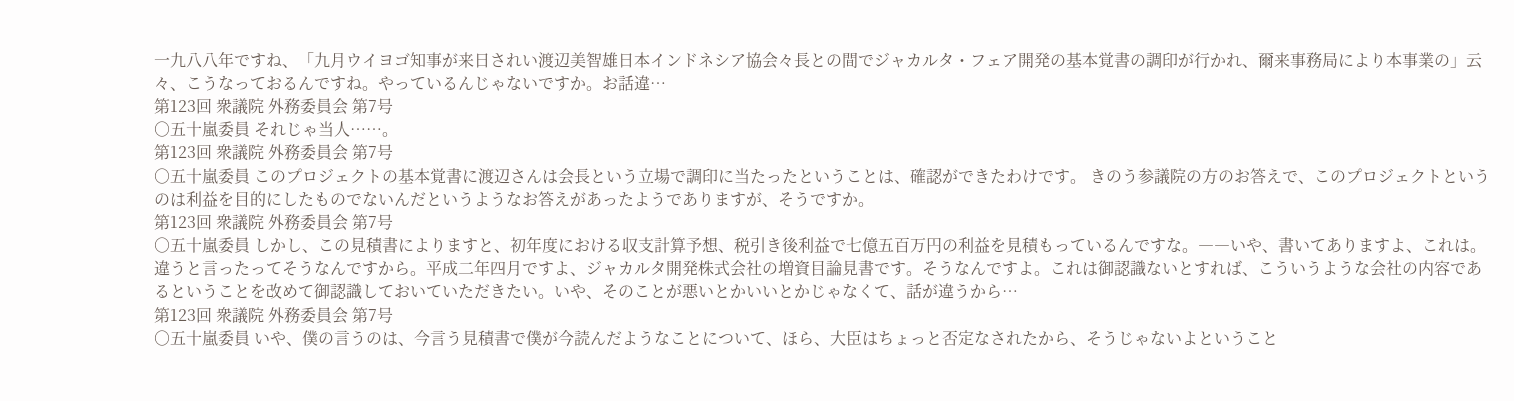一九八八年ですね、「九月ウイヨゴ知事が来日されい渡辺美智雄日本インドネシア協会々長との間でジャカルタ・フェア開発の基本覚書の調印が行かれ、爾来事務局により本事業の」云々、こうなっておるんですね。やっているんじゃないですか。お話違…
第123回 衆議院 外務委員会 第7号
○五十嵐委員 それじゃ当人……。
第123回 衆議院 外務委員会 第7号
○五十嵐委員 このプロジェクトの基本覚書に渡辺さんは会長という立場で調印に当たったということは、確認ができたわけです。 きのう参議院の方のお答えで、このプロジェクトというのは利益を目的にしたものでないんだというようなお答えがあったようでありますが、そうですか。
第123回 衆議院 外務委員会 第7号
○五十嵐委員 しかし、この見積書によりますと、初年度における収支計算予想、税引き後利益で七億五百万円の利益を見積もっているんですな。――いや、書いてありますよ、これは。違うと言ったってそうなんですから。平成二年四月ですよ、ジャカルタ開発株式会社の増資目論見書です。そうなんですよ。これは御認識ないとすれば、こういうような会社の内容であるということを改めて御認識しておいていただきたい。いや、そのことが悪いとかいいとかじゃなくて、話が違うから…
第123回 衆議院 外務委員会 第7号
○五十嵐委員 いや、僕の言うのは、今言う見積書で僕が今読んだようなことについて、ほら、大臣はちょっと否定なされたから、そうじゃないよということ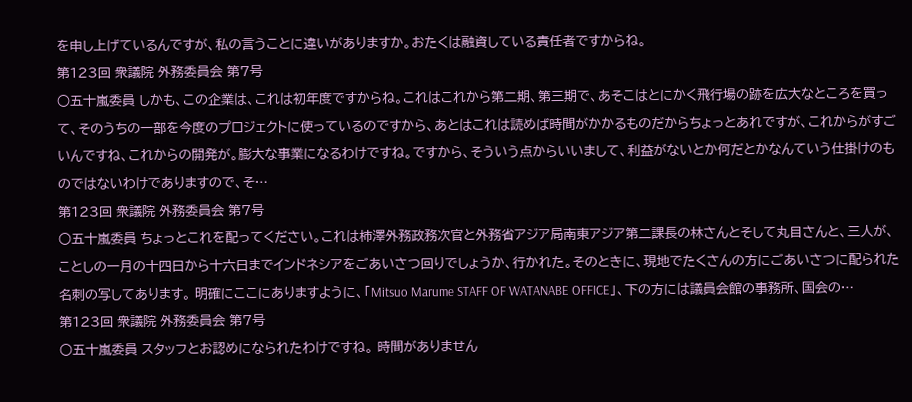を申し上げているんですが、私の言うことに違いがありますか。おたくは融資している責任者ですからね。
第123回 衆議院 外務委員会 第7号
○五十嵐委員 しかも、この企業は、これは初年度ですからね。これはこれから第二期、第三期で、あそこはとにかく飛行場の跡を広大なところを買って、そのうちの一部を今度のプロジェクトに使っているのですから、あとはこれは読めば時間がかかるものだからちょっとあれですが、これからがすごいんですね、これからの開発が。膨大な事業になるわけですね。ですから、そういう点からいいまして、利益がないとか何だとかなんていう仕掛けのものではないわけでありますので、そ…
第123回 衆議院 外務委員会 第7号
○五十嵐委員 ちょっとこれを配ってください。これは柿澤外務政務次官と外務省アジア局南東アジア第二課長の林さんとそして丸目さんと、三人が、ことしの一月の十四日から十六日までインドネシアをごあいさつ回りでしょうか、行かれた。そのときに、現地でたくさんの方にごあいさつに配られた名刺の写してあります。 明確にここにありますように、「Mitsuo Marume STAFF OF WATANABE OFFICE」、下の方には議員会館の事務所、国会の…
第123回 衆議院 外務委員会 第7号
○五十嵐委員 スタッフとお認めになられたわけですね。 時間がありません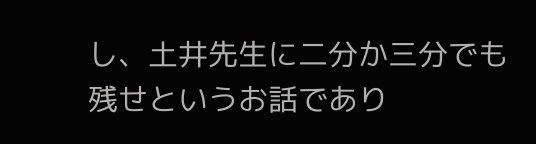し、土井先生に二分か三分でも残せというお話であり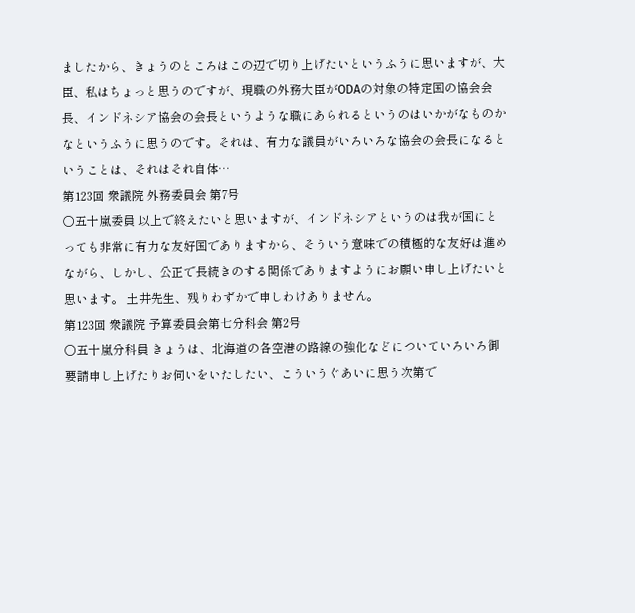ましたから、きょうのところはこの辺で切り上げたいというふうに思いますが、大臣、私はちょっと思うのですが、現職の外務大臣がODAの対象の特定国の協会会長、インドネシア協会の会長というような職にあられるというのはいかがなものかなというふうに思うのです。それは、有力な議員がいろいろな協会の会長になるということは、それはそれ自体…
第123回 衆議院 外務委員会 第7号
○五十嵐委員 以上で終えたいと思いますが、インドネシアというのは我が国にとっても非常に有力な友好国でありますから、そういう意味での積極的な友好は進めながら、しかし、公正で長続きのする関係でありますようにお願い申し上げたいと思います。 土井先生、残りわずかで申しわけありません。
第123回 衆議院 予算委員会第七分科会 第2号
○五十嵐分科員 きょうは、北海道の各空港の路線の強化などについていろいろ御要請申し上げたりお伺いをいたしたい、こういうぐあいに思う次第で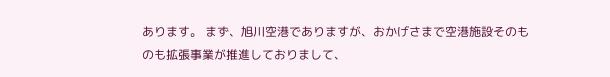あります。 まず、旭川空港でありますが、おかげさまで空港施設そのものも拡張事業が推進しておりまして、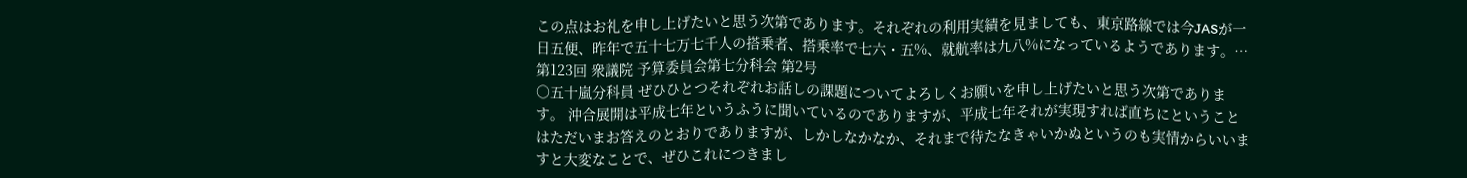この点はお礼を申し上げたいと思う次第であります。それぞれの利用実績を見ましても、東京路線では今JASが一日五便、昨年で五十七万七千人の搭乗者、搭乗率で七六・五%、就航率は九八%になっているようであります。…
第123回 衆議院 予算委員会第七分科会 第2号
○五十嵐分科員 ぜひひとつそれぞれお話しの課題についてよろしくお願いを申し上げたいと思う次第であります。 沖合展開は平成七年というふうに聞いているのでありますが、平成七年それが実現すれば直ちにということはただいまお答えのとおりでありますが、しかしなかなか、それまで待たなきゃいかぬというのも実情からいいますと大変なことで、ぜひこれにつきまし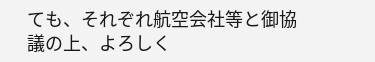ても、それぞれ航空会社等と御協議の上、よろしく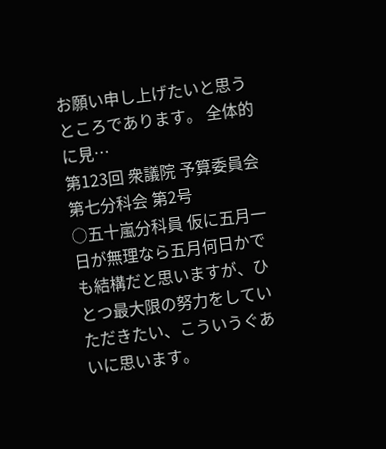お願い申し上げたいと思うところであります。 全体的に見…
第123回 衆議院 予算委員会第七分科会 第2号
○五十嵐分科員 仮に五月一日が無理なら五月何日かでも結構だと思いますが、ひとつ最大限の努力をしていただきたい、こういうぐあいに思います。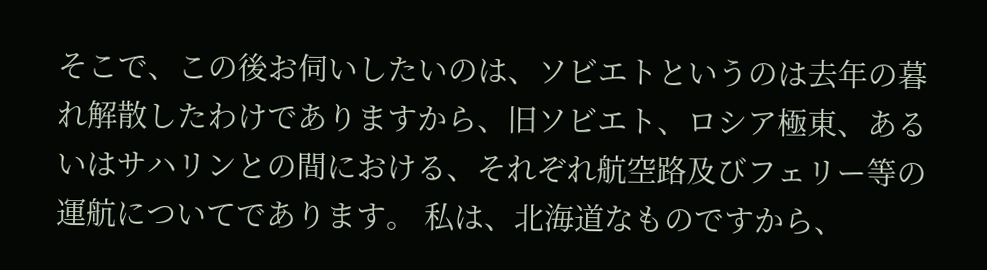そこで、この後お伺いしたいのは、ソビエトというのは去年の暮れ解散したわけでありますから、旧ソビエト、ロシア極東、あるいはサハリンとの間における、それぞれ航空路及びフェリー等の運航についてであります。 私は、北海道なものですから、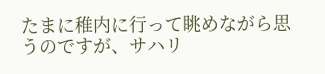たまに稚内に行って眺めながら思うのですが、サハリ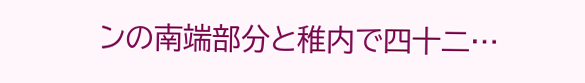ンの南端部分と稚内で四十二…